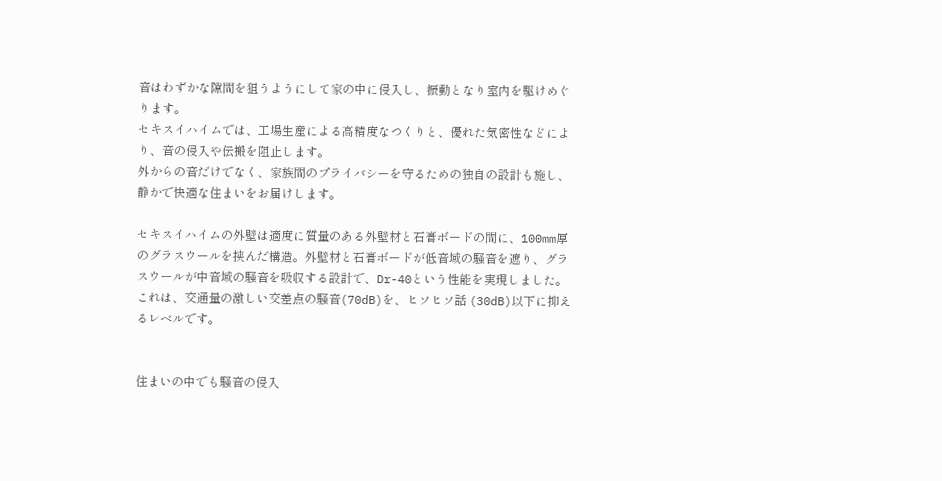音はわずかな隙間を狙うようにして家の中に侵入し、振動となり室内を駆けめぐります。
セキスイハイムでは、工場生産による高精度なつくりと、優れた気密性などにより、音の侵入や伝搬を阻止します。
外からの音だけでなく、家族間のプライバシーを守るための独自の設計も施し、静かで快適な住まいをお届けします。

セキスイハイムの外壁は適度に質量のある外壁材と石膏ボードの間に、100mm厚のグラスウールを挟んだ構造。外壁材と石膏ボードが低音域の騒音を遮り、グラスウールが中音域の騒音を吸収する設計で、Dr-40という性能を実現しました。これは、交通量の激しい交差点の騒音(70dB)を、ヒソヒソ話 (30dB)以下に抑えるレベルです。


住まいの中でも騒音の侵入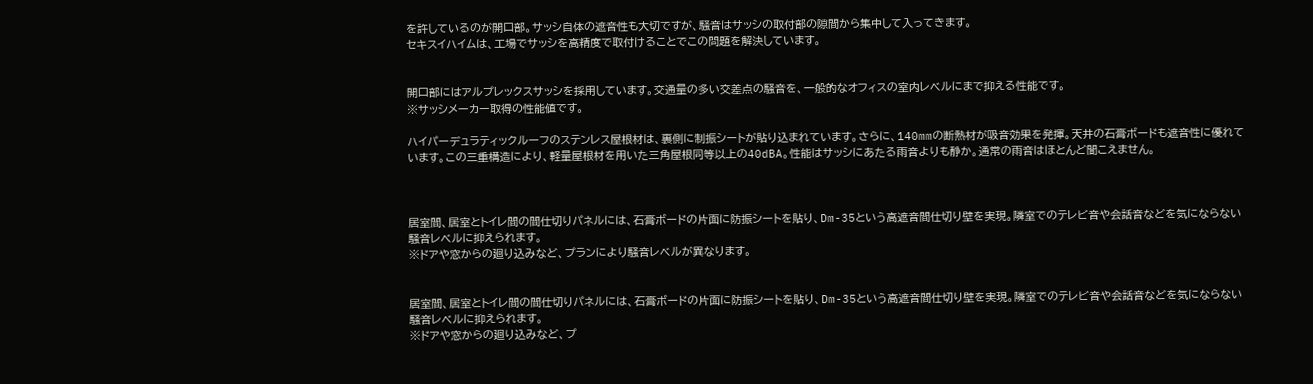を許しているのが開口部。サッシ自体の遮音性も大切ですが、騒音はサッシの取付部の隙間から集中して入ってきます。
セキスイハイムは、工場でサッシを高精度で取付けることでこの問題を解決しています。


開口部にはアルプレックスサッシを採用しています。交通量の多い交差点の騒音を、一般的なオフィスの室内レベルにまで抑える性能です。
※サッシメーカー取得の性能値です。

ハイパーデュラティックルーフのステンレス屋根材は、裏側に制振シートが貼り込まれています。さらに、140mmの断熱材が吸音効果を発揮。天井の石膏ボードも遮音性に優れています。この三重構造により、軽量屋根材を用いた三角屋根同等以上の40dBA。性能はサッシにあたる雨音よりも静か。通常の雨音はほとんど聞こえません。



居室間、居室とトイレ間の間仕切りパネルには、石膏ボードの片面に防振シートを貼り、Dm-35という高遮音間仕切り壁を実現。隣室でのテレビ音や会話音などを気にならない騒音レベルに抑えられます。
※ドアや窓からの廻り込みなど、プランにより騒音レベルが異なります。


居室間、居室とトイレ間の間仕切りパネルには、石膏ボードの片面に防振シートを貼り、Dm-35という高遮音間仕切り壁を実現。隣室でのテレビ音や会話音などを気にならない騒音レベルに抑えられます。
※ドアや窓からの廻り込みなど、プ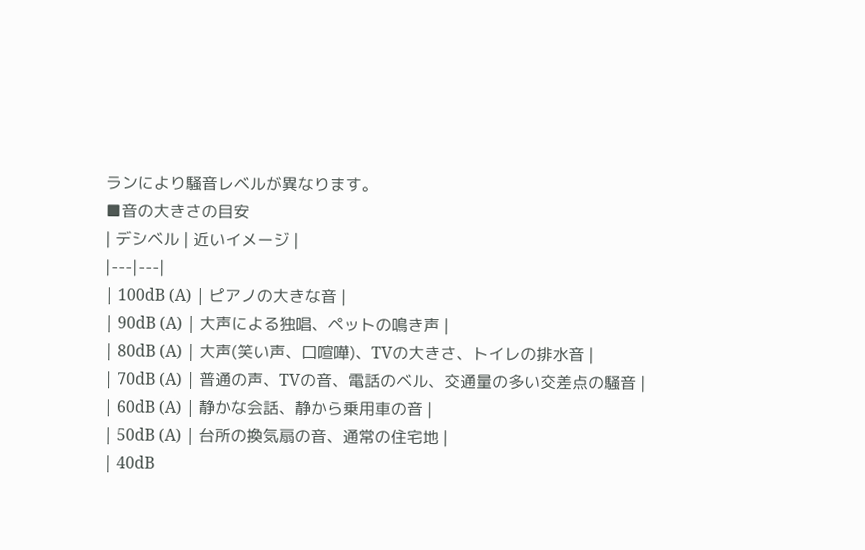ランにより騒音レベルが異なります。
■音の大きさの目安
| デシベル | 近いイメージ |
|---|---|
| 100dB (A) | ピアノの大きな音 |
| 90dB (A) | 大声による独唱、ペットの鳴き声 |
| 80dB (A) | 大声(笑い声、口喧嘩)、TVの大きさ、トイレの排水音 |
| 70dB (A) | 普通の声、TVの音、電話のベル、交通量の多い交差点の騒音 |
| 60dB (A) | 静かな会話、静から乗用車の音 |
| 50dB (A) | 台所の換気扇の音、通常の住宅地 |
| 40dB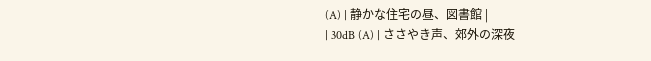(A) | 静かな住宅の昼、図書館 |
| 30dB (A) | ささやき声、郊外の深夜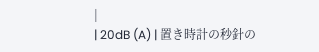|
| 20dB (A) | 置き時計の秒針の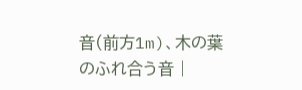音(前方1m)、木の葉のふれ合う音 |